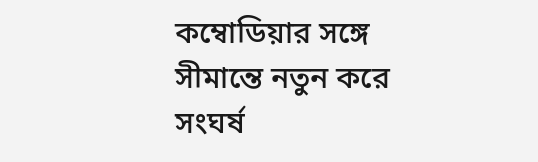কম্বোডিয়ার সঙ্গে সীমান্তে নতুন করে সংঘর্ষ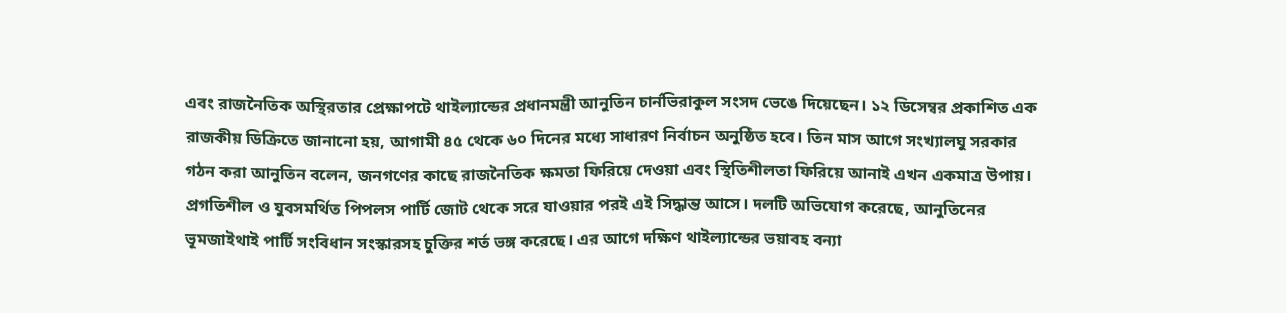এবং রাজনৈতিক অস্থিরতার প্রেক্ষাপটে থাইল্যান্ডের প্রধানমন্ত্রী আনুতিন চার্নভিরাকুল সংসদ ভেঙে দিয়েছেন। ১২ ডিসেম্বর প্রকাশিত এক রাজকীয় ডিক্রিতে জানানো হয়, আগামী ৪৫ থেকে ৬০ দিনের মধ্যে সাধারণ নির্বাচন অনুষ্ঠিত হবে। তিন মাস আগে সংখ্যালঘু সরকার গঠন করা আনুতিন বলেন, জনগণের কাছে রাজনৈতিক ক্ষমতা ফিরিয়ে দেওয়া এবং স্থিতিশীলতা ফিরিয়ে আনাই এখন একমাত্র উপায়।
প্রগতিশীল ও যুবসমর্থিত পিপলস পার্টি জোট থেকে সরে যাওয়ার পরই এই সিদ্ধান্ত আসে। দলটি অভিযোগ করেছে, আনুতিনের ভূমজাইথাই পার্টি সংবিধান সংস্কারসহ চুক্তির শর্ত ভঙ্গ করেছে। এর আগে দক্ষিণ থাইল্যান্ডের ভয়াবহ বন্যা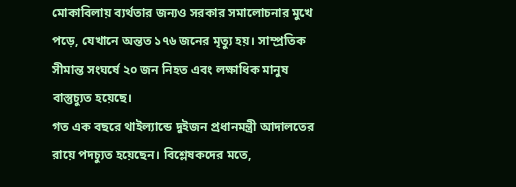মোকাবিলায় ব্যর্থতার জন্যও সরকার সমালোচনার মুখে পড়ে, যেখানে অন্তত ১৭৬ জনের মৃত্যু হয়। সাম্প্রতিক সীমান্ত সংঘর্ষে ২০ জন নিহত এবং লক্ষাধিক মানুষ বাস্তুচ্যুত হয়েছে।
গত এক বছরে থাইল্যান্ডে দুইজন প্রধানমন্ত্রী আদালতের রায়ে পদচ্যুত হয়েছেন। বিশ্লেষকদের মতে,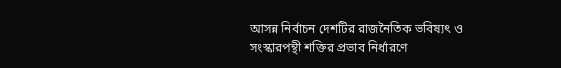আসন্ন নির্বাচন দেশটির রাজনৈতিক ভবিষ্যৎ ও সংস্কারপন্থী শক্তির প্রভাব নির্ধারণে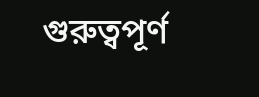গুরুত্বপূর্ণ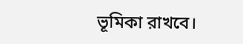ভূমিকা রাখবে।